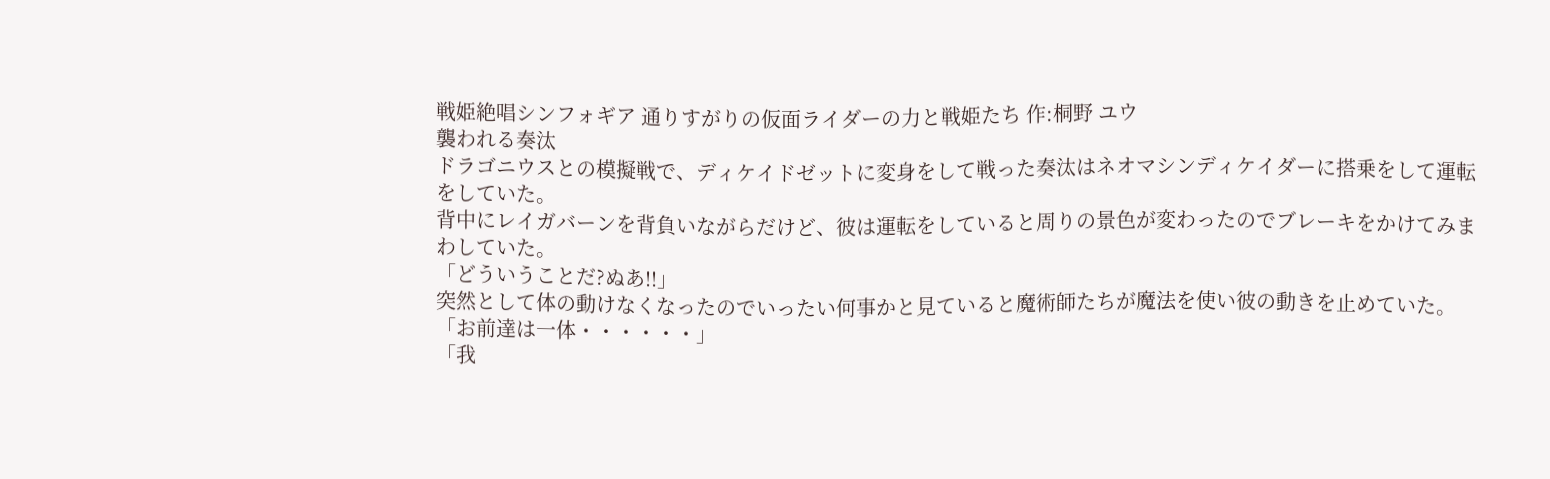戦姫絶唱シンフォギア 通りすがりの仮面ライダーの力と戦姫たち 作:桐野 ユウ
襲われる奏汰
ドラゴニウスとの模擬戦で、ディケイドゼットに変身をして戦った奏汰はネオマシンディケイダーに搭乗をして運転をしていた。
背中にレイガバーンを背負いながらだけど、彼は運転をしていると周りの景色が変わったのでブレーキをかけてみまわしていた。
「どういうことだ?ぬあ!!」
突然として体の動けなくなったのでいったい何事かと見ていると魔術師たちが魔法を使い彼の動きを止めていた。
「お前達は一体・・・・・・」
「我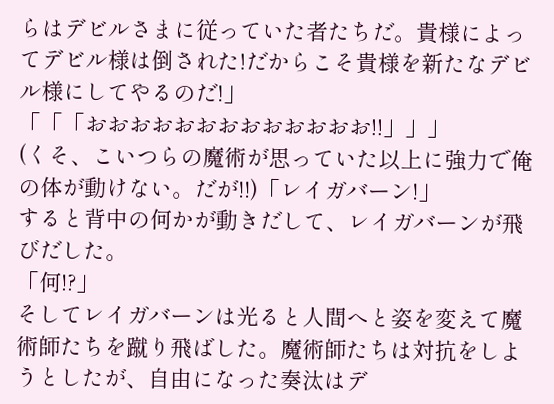らはデビルさまに従っていた者たちだ。貴様によってデビル様は倒された!だからこそ貴様を新たなデビル様にしてやるのだ!」
「「「おおおおおおおおおおおおお!!」」」
(くそ、こいつらの魔術が思っていた以上に強力で俺の体が動けない。だが!!)「レイガバーン!」
すると背中の何かが動きだして、レイガバーンが飛びだした。
「何!?」
そしてレイガバーンは光ると人間へと姿を変えて魔術師たちを蹴り飛ばした。魔術師たちは対抗をしようとしたが、自由になった奏汰はデ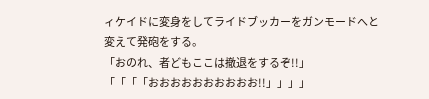ィケイドに変身をしてライドブッカーをガンモードへと変えて発砲をする。
「おのれ、者どもここは撤退をするぞ!!」
「「「「おおおおおおおおおお!!」」」」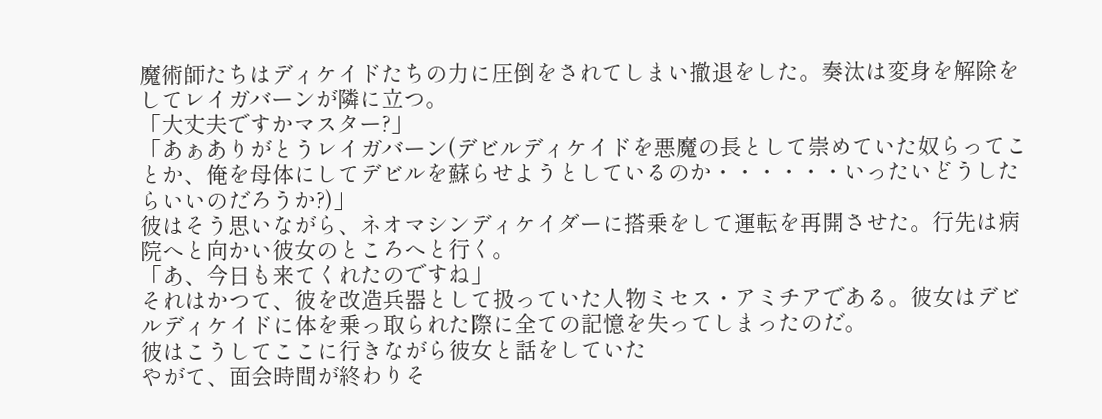魔術師たちはディケイドたちの力に圧倒をされてしまい撤退をした。奏汰は変身を解除をしてレイガバーンが隣に立つ。
「大丈夫ですかマスター?」
「あぁありがとうレイガバーン(デビルディケイドを悪魔の長として崇めていた奴らってことか、俺を母体にしてデビルを蘇らせようとしているのか・・・・・・いったいどうしたらいいのだろうか?)」
彼はそう思いながら、ネオマシンディケイダーに搭乗をして運転を再開させた。行先は病院へと向かい彼女のところへと行く。
「あ、今日も来てくれたのですね」
それはかつて、彼を改造兵器として扱っていた人物ミセス・アミチアである。彼女はデビルディケイドに体を乗っ取られた際に全ての記憶を失ってしまったのだ。
彼はこうしてここに行きながら彼女と話をしていた
やがて、面会時間が終わりそ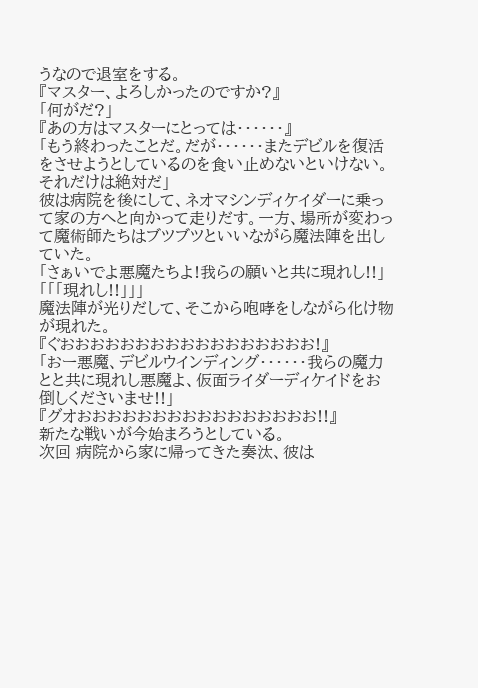うなので退室をする。
『マスター、よろしかったのですか?』
「何がだ?」
『あの方はマスターにとっては・・・・・・』
「もう終わったことだ。だが・・・・・・またデビルを復活をさせようとしているのを食い止めないといけない。それだけは絶対だ」
彼は病院を後にして、ネオマシンディケイダーに乗って家の方へと向かって走りだす。一方、場所が変わって魔術師たちはブツブツといいながら魔法陣を出していた。
「さぁいでよ悪魔たちよ!我らの願いと共に現れし!!」
「「「現れし!!」」」
魔法陣が光りだして、そこから咆哮をしながら化け物が現れた。
『ぐおおおおおおおおおおおおおおおおお!』
「おー悪魔、デビルウインディング・・・・・・我らの魔力とと共に現れし悪魔よ、仮面ライダーディケイドをお倒しくださいませ!!」
『グオおおおおおおおおおおおおおおおお!!』
新たな戦いが今始まろうとしている。
次回 病院から家に帰ってきた奏汰、彼は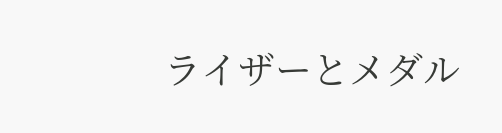ライザーとメダル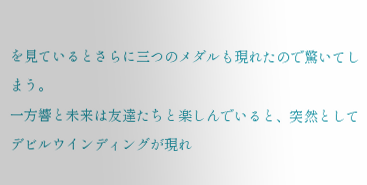を見ているとさらに三つのメダルも現れたので驚いてしまう。
一方響と未来は友達たちと楽しんでいると、突然としてデビルウインディングが現れ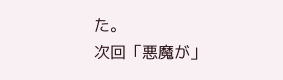た。
次回「悪魔が」